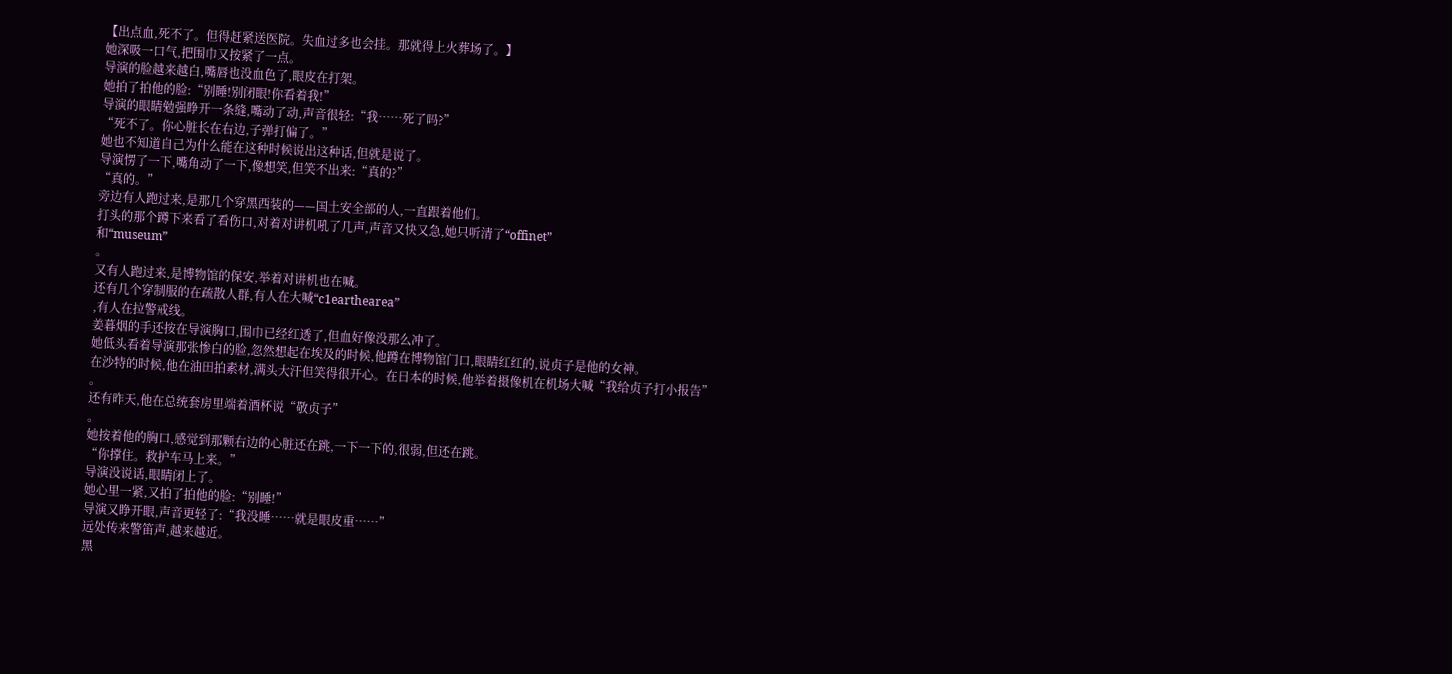【出点血,死不了。但得赶紧送医院。失血过多也会挂。那就得上火葬场了。】
她深吸一口气,把围巾又按紧了一点。
导演的脸越来越白,嘴唇也没血色了,眼皮在打架。
她拍了拍他的脸:“别睡!别闭眼!你看着我!”
导演的眼睛勉强睁开一条缝,嘴动了动,声音很轻:“我……死了吗?”
“死不了。你心脏长在右边,子弹打偏了。”
她也不知道自己为什么能在这种时候说出这种话,但就是说了。
导演愣了一下,嘴角动了一下,像想笑,但笑不出来:“真的?”
“真的。”
旁边有人跑过来,是那几个穿黑西装的——国土安全部的人,一直跟着他们。
打头的那个蹲下来看了看伤口,对着对讲机吼了几声,声音又快又急,她只听清了“offinet”
和“museum”
。
又有人跑过来,是博物馆的保安,举着对讲机也在喊。
还有几个穿制服的在疏散人群,有人在大喊“c1earthearea”
,有人在拉警戒线。
姜暮烟的手还按在导演胸口,围巾已经红透了,但血好像没那么冲了。
她低头看着导演那张惨白的脸,忽然想起在埃及的时候,他蹲在博物馆门口,眼睛红红的,说贞子是他的女神。
在沙特的时候,他在油田拍素材,满头大汗但笑得很开心。在日本的时候,他举着摄像机在机场大喊“我给贞子打小报告”
。
还有昨天,他在总统套房里端着酒杯说“敬贞子”
。
她按着他的胸口,感觉到那颗右边的心脏还在跳,一下一下的,很弱,但还在跳。
“你撑住。救护车马上来。”
导演没说话,眼睛闭上了。
她心里一紧,又拍了拍他的脸:“别睡!”
导演又睁开眼,声音更轻了:“我没睡……就是眼皮重……”
远处传来警笛声,越来越近。
黑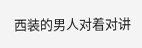西装的男人对着对讲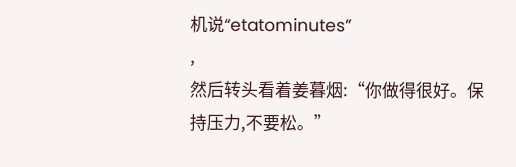机说“etatominutes”
,
然后转头看着姜暮烟:“你做得很好。保持压力,不要松。”